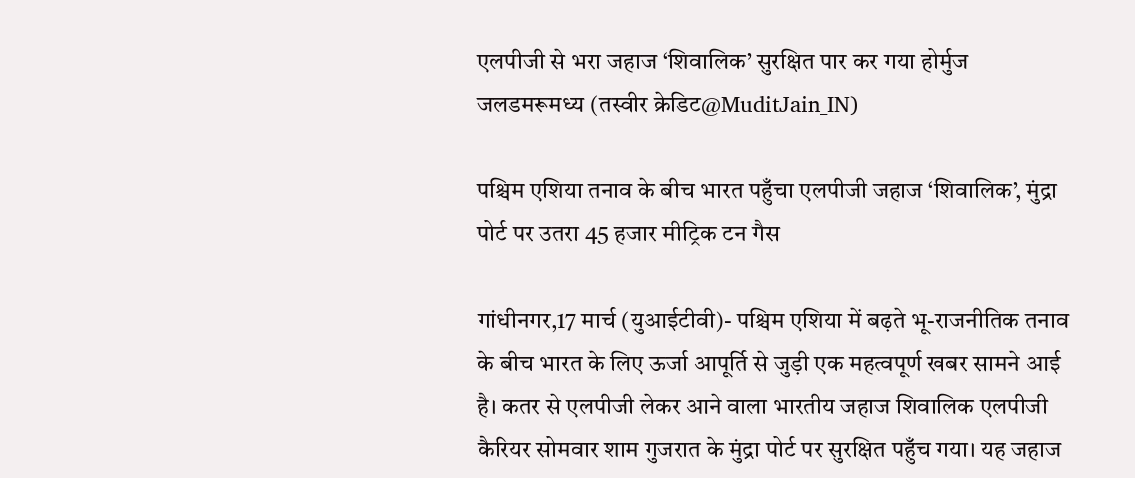एलपीजी से भरा जहाज ‘शिवालिक’ सुरक्षित पार कर गया होर्मुज जलडमरूमध्य (तस्वीर क्रेडिट@MuditJain_IN)

पश्चिम एशिया तनाव के बीच भारत पहुँचा एलपीजी जहाज ‘शिवालिक’, मुंद्रा पोर्ट पर उतरा 45 हजार मीट्रिक टन गैस

गांधीनगर,17 मार्च (युआईटीवी)- पश्चिम एशिया में बढ़ते भू-राजनीतिक तनाव के बीच भारत के लिए ऊर्जा आपूर्ति से जुड़ी एक महत्वपूर्ण खबर सामने आई है। कतर से एलपीजी लेकर आने वाला भारतीय जहाज शिवालिक एलपीजी कैरियर सोमवार शाम गुजरात के मुंद्रा पोर्ट पर सुरक्षित पहुँच गया। यह जहाज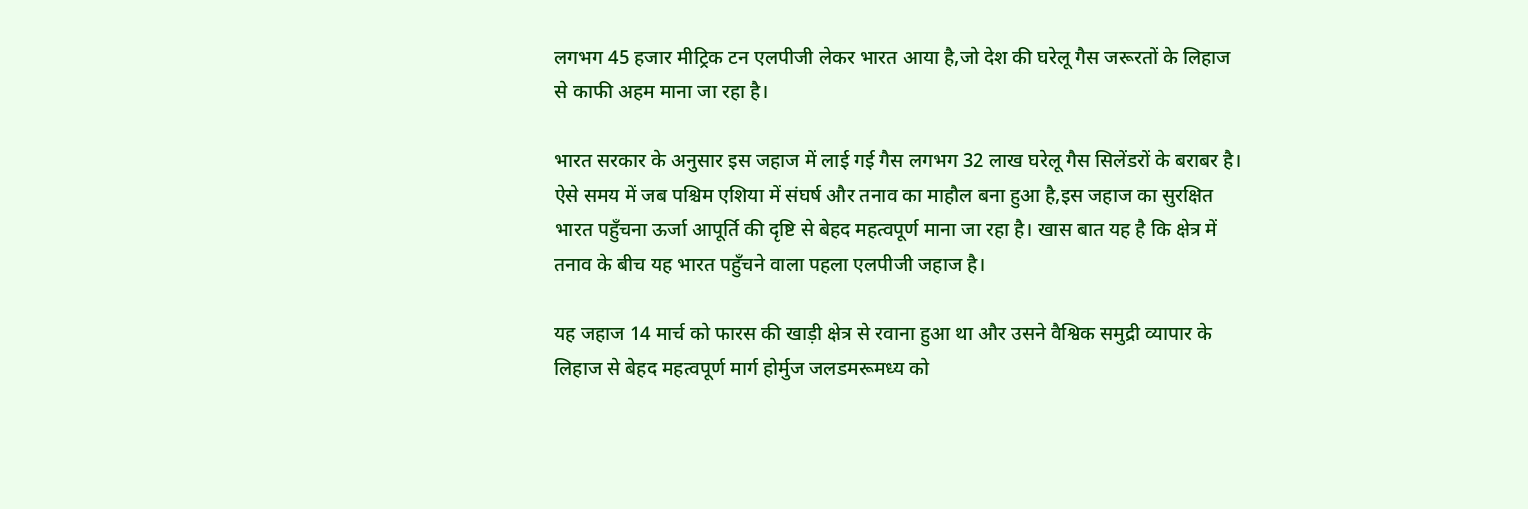लगभग 45 हजार मीट्रिक टन एलपीजी लेकर भारत आया है,जो देश की घरेलू गैस जरूरतों के लिहाज से काफी अहम माना जा रहा है।

भारत सरकार के अनुसार इस जहाज में लाई गई गैस लगभग 32 लाख घरेलू गैस सिलेंडरों के बराबर है। ऐसे समय में जब पश्चिम एशिया में संघर्ष और तनाव का माहौल बना हुआ है,इस जहाज का सुरक्षित भारत पहुँचना ऊर्जा आपूर्ति की दृष्टि से बेहद महत्वपूर्ण माना जा रहा है। खास बात यह है कि क्षेत्र में तनाव के बीच यह भारत पहुँचने वाला पहला एलपीजी जहाज है।

यह जहाज 14 मार्च को फारस की खाड़ी क्षेत्र से रवाना हुआ था और उसने वैश्विक समुद्री व्यापार के लिहाज से बेहद महत्वपूर्ण मार्ग होर्मुज जलडमरूमध्य को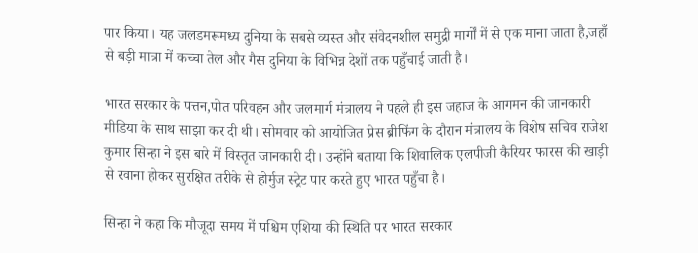पार किया। यह जलडमरूमध्य दुनिया के सबसे व्यस्त और संवेदनशील समुद्री मार्गों में से एक माना जाता है,जहाँ से बड़ी मात्रा में कच्चा तेल और गैस दुनिया के विभिन्न देशों तक पहुँचाई जाती है।

भारत सरकार के पत्तन,पोत परिवहन और जलमार्ग मंत्रालय ने पहले ही इस जहाज के आगमन की जानकारी मीडिया के साथ साझा कर दी थी। सोमवार को आयोजित प्रेस ब्रीफिंग के दौरान मंत्रालय के विशेष सचिव राजेश कुमार सिन्हा ने इस बारे में विस्तृत जानकारी दी। उन्होंने बताया कि शिवालिक एलपीजी कैरियर फारस की खाड़ी से रवाना होकर सुरक्षित तरीके से होर्मुज स्ट्रेट पार करते हुए भारत पहुँचा है।

सिन्हा ने कहा कि मौजूदा समय में पश्चिम एशिया की स्थिति पर भारत सरकार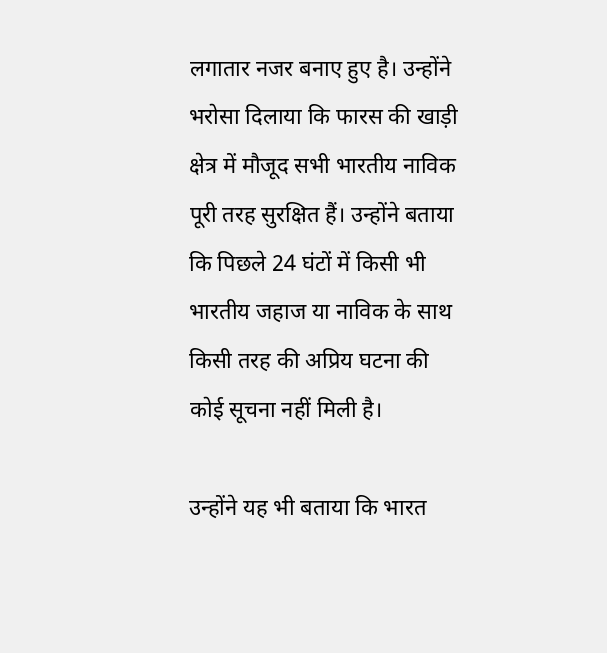लगातार नजर बनाए हुए है। उन्होंने भरोसा दिलाया कि फारस की खाड़ी क्षेत्र में मौजूद सभी भारतीय नाविक पूरी तरह सुरक्षित हैं। उन्होंने बताया कि पिछले 24 घंटों में किसी भी भारतीय जहाज या नाविक के साथ किसी तरह की अप्रिय घटना की कोई सूचना नहीं मिली है।

उन्होंने यह भी बताया कि भारत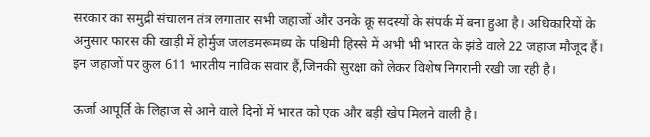सरकार का समुद्री संचालन तंत्र लगातार सभी जहाजों और उनके क्रू सदस्यों के संपर्क में बना हुआ है। अधिकारियों के अनुसार फारस की खाड़ी में होर्मुज जलडमरूमध्य के पश्चिमी हिस्से में अभी भी भारत के झंडे वाले 22 जहाज मौजूद हैं। इन जहाजों पर कुल 611 भारतीय नाविक सवार हैं,जिनकी सुरक्षा को लेकर विशेष निगरानी रखी जा रही है।

ऊर्जा आपूर्ति के लिहाज से आने वाले दिनों में भारत को एक और बड़ी खेप मिलने वाली है।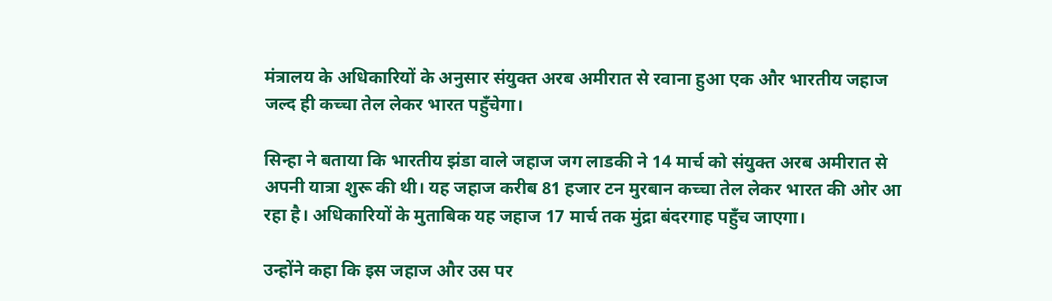मंत्रालय के अधिकारियों के अनुसार संयुक्त अरब अमीरात से रवाना हुआ एक और भारतीय जहाज जल्द ही कच्चा तेल लेकर भारत पहुँचेगा।

सिन्हा ने बताया कि भारतीय झंडा वाले जहाज जग लाडकी ने 14 मार्च को संयुक्त अरब अमीरात से अपनी यात्रा शुरू की थी। यह जहाज करीब 81 हजार टन मुरबान कच्चा तेल लेकर भारत की ओर आ रहा है। अधिकारियों के मुताबिक यह जहाज 17 मार्च तक मुंद्रा बंदरगाह पहुँच जाएगा।

उन्होंने कहा कि इस जहाज और उस पर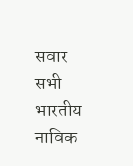सवार सभी भारतीय नाविक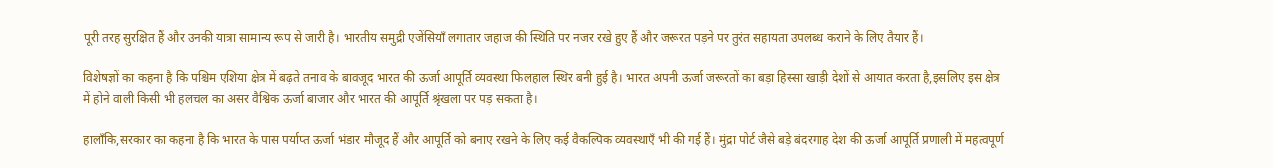पूरी तरह सुरक्षित हैं और उनकी यात्रा सामान्य रूप से जारी है। भारतीय समुद्री एजेंसियाँ लगातार जहाज की स्थिति पर नजर रखे हुए हैं और जरूरत पड़ने पर तुरंत सहायता उपलब्ध कराने के लिए तैयार हैं।

विशेषज्ञों का कहना है कि पश्चिम एशिया क्षेत्र में बढ़ते तनाव के बावजूद भारत की ऊर्जा आपूर्ति व्यवस्था फिलहाल स्थिर बनी हुई है। भारत अपनी ऊर्जा जरूरतों का बड़ा हिस्सा खाड़ी देशों से आयात करता है,इसलिए इस क्षेत्र में होने वाली किसी भी हलचल का असर वैश्विक ऊर्जा बाजार और भारत की आपूर्ति श्रृंखला पर पड़ सकता है।

हालाँकि,सरकार का कहना है कि भारत के पास पर्याप्त ऊर्जा भंडार मौजूद हैं और आपूर्ति को बनाए रखने के लिए कई वैकल्पिक व्यवस्थाएँ भी की गई हैं। मुंद्रा पोर्ट जैसे बड़े बंदरगाह देश की ऊर्जा आपूर्ति प्रणाली में महत्वपूर्ण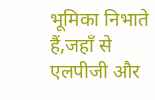भूमिका निभाते हैं,जहाँ से एलपीजी और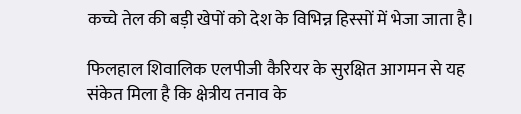कच्चे तेल की बड़ी खेपों को देश के विभिन्न हिस्सों में भेजा जाता है।

फिलहाल शिवालिक एलपीजी कैरियर के सुरक्षित आगमन से यह संकेत मिला है कि क्षेत्रीय तनाव के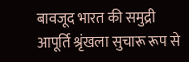बावजूद भारत की समुद्री आपूर्ति श्रृंखला सुचारू रूप से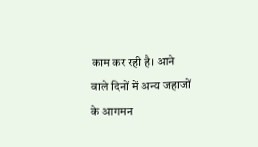काम कर रही है। आने वाले दिनों में अन्य जहाजों के आगमन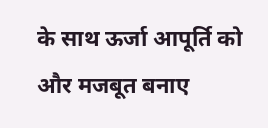के साथ ऊर्जा आपूर्ति को और मजबूत बनाए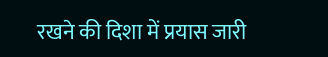रखने की दिशा में प्रयास जारी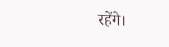रहेंगे।